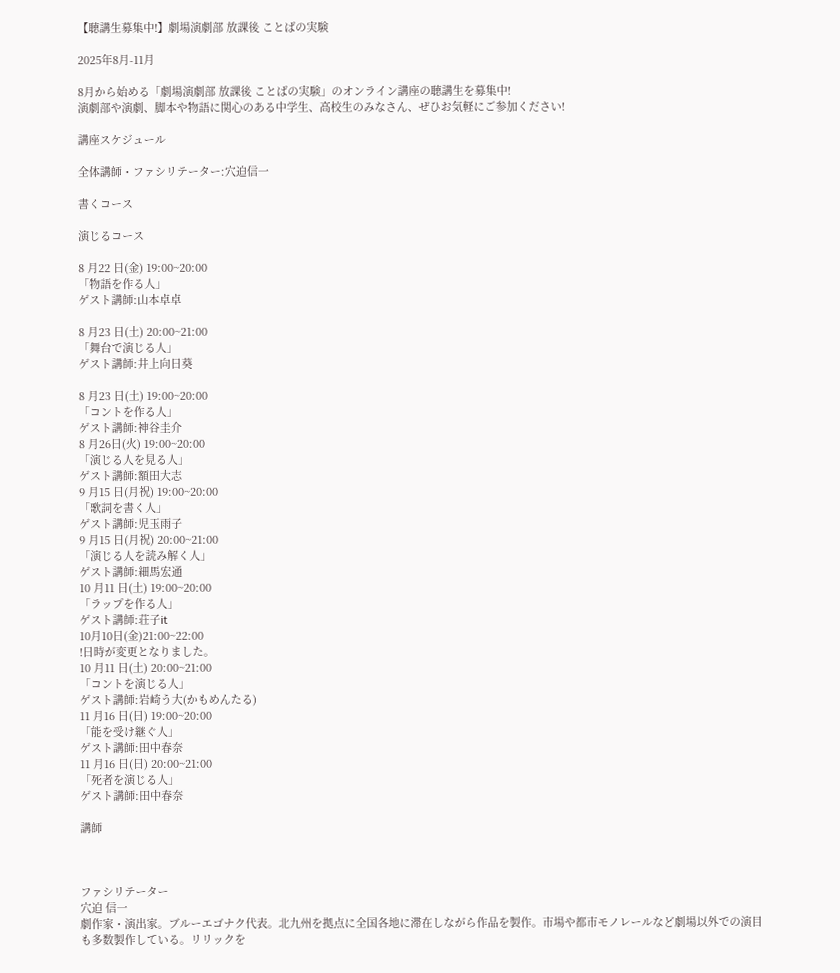【聴講生募集中!】劇場演劇部 放課後 ことばの実験

2025年8月-11月

8月から始める「劇場演劇部 放課後 ことばの実験」のオンライン講座の聴講生を募集中!
演劇部や演劇、脚本や物語に関心のある中学生、高校生のみなさん、ぜひお気軽にご参加ください!

講座スケジュール

全体講師・ファシリテーター:穴迫信一

書くコース

演じるコース

8 ⽉22 ⽇(金) 19:00~20:00
「物語を作る⼈」
ゲスト講師:山本卓卓

8 ⽉23 ⽇(⼟) 20:00~21:00
「舞台で演じる⼈」
ゲスト講師:井上向日葵

8 ⽉23 ⽇(⼟) 19:00~20:00
「コントを作る⼈」
ゲスト講師:神谷圭介
8 ⽉26⽇(火) 19:00~20:00
「演じる⼈を⾒る⼈」
ゲスト講師:額田大志
9 ⽉15 ⽇(月祝) 19:00~20:00
「歌詞を書く⼈」
ゲスト講師:児玉雨子
9 ⽉15 ⽇(月祝) 20:00~21:00
「演じる人を読み解く人」
ゲスト講師:細馬宏通
10 ⽉11 ⽇(⼟) 19:00~20:00
「ラップを作る⼈」
ゲスト講師:荘子it
10月10日(金)21:00~22:00
!日時が変更となりました。
10 ⽉11 ⽇(⼟) 20:00~21:00
「コントを演じる人」
ゲスト講師:岩崎う大(かもめんたる)
11 ⽉16 ⽇(日) 19:00~20:00
「能を受け継ぐ⼈」
ゲスト講師:田中春奈
11 ⽉16 ⽇(日) 20:00~21:00
「死者を演じる⼈」
ゲスト講師:田中春奈

講師



ファシリテーター
穴迫 信一
劇作家・演出家。ブルーエゴナク代表。北九州を拠点に全国各地に滞在しながら作品を製作。市場や都市モノレールなど劇場以外での演目も多数製作している。リリックを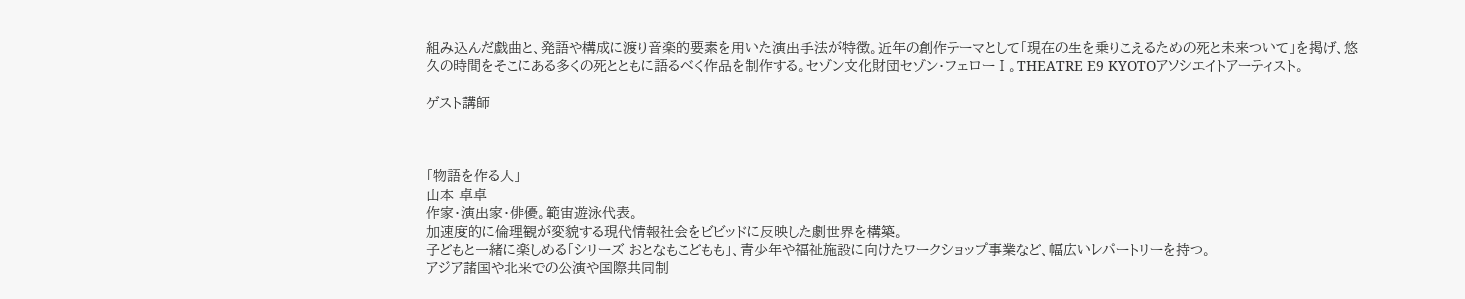組み込んだ戯曲と、発語や構成に渡り音楽的要素を用いた演出手法が特徴。近年の創作テーマとして「現在の生を乗りこえるための死と未来ついて」を掲げ、悠久の時間をそこにある多くの死とともに語るべく作品を制作する。セゾン文化財団セゾン・フェローⅠ。THEATRE E9 KYOTOアソシエイトアーティスト。

ゲスト講師



「物語を作る人」
山本 卓卓
作家・演出家・俳優。範宙遊泳代表。
加速度的に倫理観が変貌する現代情報社会をビビッドに反映した劇世界を構築。
子どもと一緒に楽しめる「シリーズ おとなもこどもも」、青少年や福祉施設に向けたワークショップ事業など、幅広いレパートリーを持つ。
アジア諸国や北米での公演や国際共同制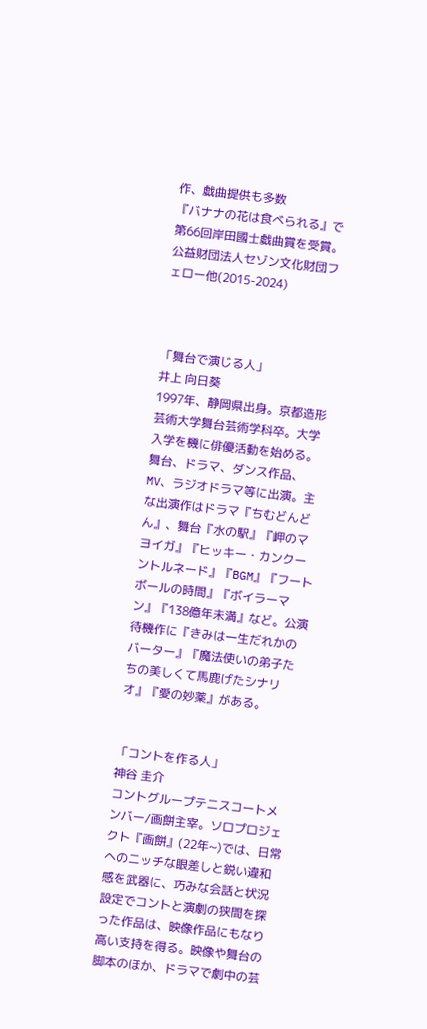作、戯曲提供も多数
『バナナの花は食べられる』で第66回岸田國士戯曲賞を受賞。
公益財団法人セゾン文化財団フェロー他(2015-2024)



「舞台で演じる人」
井上 向日葵
1997年、静岡県出身。京都造形芸術大学舞台芸術学科卒。大学入学を機に俳優活動を始める。舞台、ドラマ、ダンス作品、MV、ラジオドラマ等に出演。主な出演作はドラマ『ちむどんどん』、舞台『水の駅』『岬のマヨイガ』『ヒッキー・カンクーントルネード』『BGM』『フートボールの時間』『ボイラーマン』『138億年未満』など。公演待機作に『きみは一生だれかのバーター』『魔法使いの弟子たちの美しくて馬鹿げたシナリオ』『愛の妙薬』がある。


「コントを作る人」
神谷 圭介
コントグループテニスコートメンバー/画餅主宰。ソロプロジェクト『画餅』(22年~)では、日常へのニッチな眼差しと鋭い違和感を武器に、巧みな会話と状況設定でコントと演劇の狭間を探った作品は、映像作品にもなり高い支持を得る。映像や舞台の脚本のほか、ドラマで劇中の芸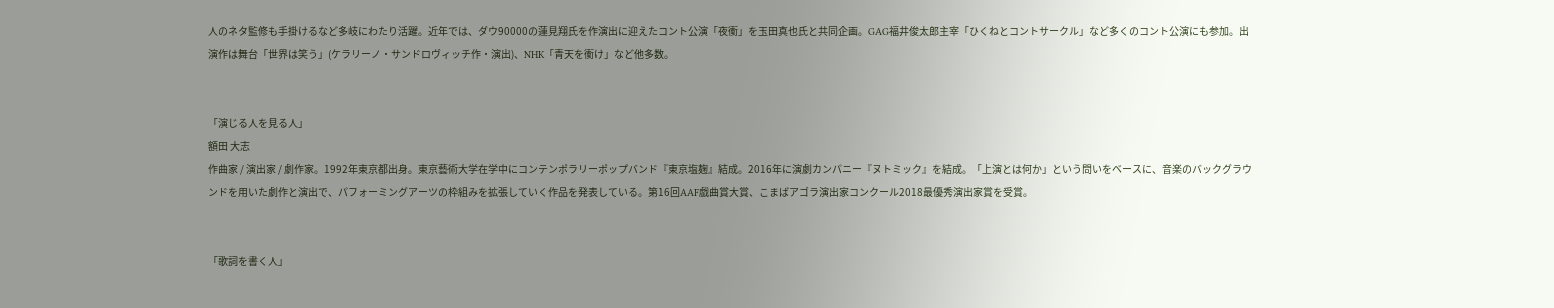人のネタ監修も手掛けるなど多岐にわたり活躍。近年では、ダウ90000の蓮見翔氏を作演出に迎えたコント公演「夜衝」を玉田真也氏と共同企画。GAG福井俊太郎主宰「ひくねとコントサークル」など多くのコント公演にも参加。出演作は舞台「世界は笑う」(ケラリーノ・サンドロヴィッチ作・演出)、NHK「青天を衝け」など他多数。


「演じる人を見る人」
額田 大志
作曲家 / 演出家 / 劇作家。1992年東京都出身。東京藝術大学在学中にコンテンポラリーポップバンド『東京塩麹』結成。2016年に演劇カンパニー『ヌトミック』を結成。「上演とは何か」という問いをベースに、音楽のバックグラウンドを用いた劇作と演出で、パフォーミングアーツの枠組みを拡張していく作品を発表している。第16回AAF戯曲賞大賞、こまばアゴラ演出家コンクール2018最優秀演出家賞を受賞。


「歌詞を書く人」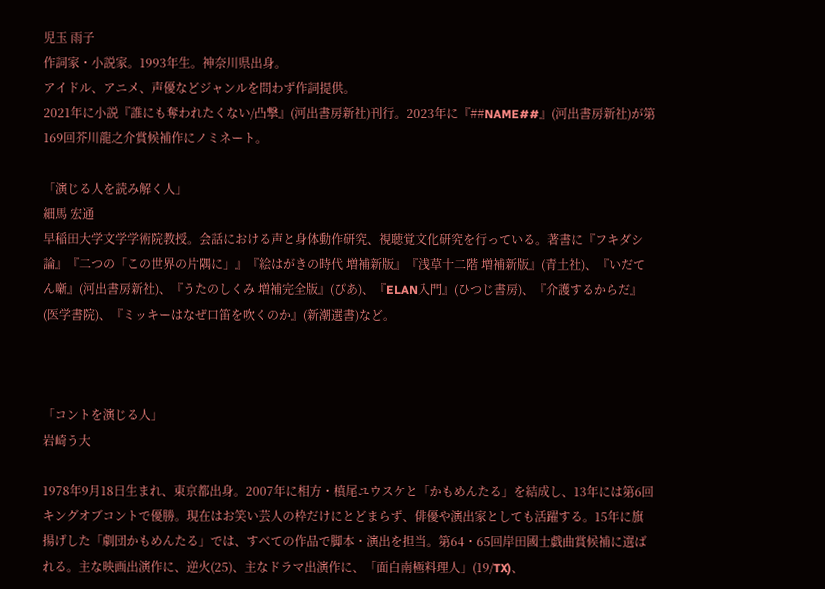児玉 雨子
作詞家・小説家。1993年生。神奈川県出身。
アイドル、アニメ、声優などジャンルを問わず作詞提供。
2021年に小説『誰にも奪われたくない/凸撃』(河出書房新社)刊行。2023年に『##NAME##』(河出書房新社)が第169回芥川龍之介賞候補作にノミネート。

「演じる人を読み解く人」
細馬 宏通
早稲田大学文学学術院教授。会話における声と身体動作研究、視聴覚文化研究を行っている。著書に『フキダシ論』『二つの「この世界の片隅に」』『絵はがきの時代 増補新版』『浅草十二階 増補新版』(青土社)、『いだてん噺』(河出書房新社)、『うたのしくみ 増補完全版』(ぴあ)、『ELAN入門』(ひつじ書房)、『介護するからだ』(医学書院)、『ミッキーはなぜ口笛を吹くのか』(新潮選書)など。



「コントを演じる人」
岩崎う大

1978年9月18日生まれ、東京都出身。2007年に相方・槙尾ユウスケと「かもめんたる」を結成し、13年には第6回キングオブコントで優勝。現在はお笑い芸人の枠だけにとどまらず、俳優や演出家としても活躍する。15年に旗揚げした「劇団かもめんたる」では、すべての作品で脚本・演出を担当。第64・65回岸田國士戯曲賞候補に選ばれる。主な映画出演作に、逆火(25)、主なドラマ出演作に、「面白南極料理人」(19/TX)、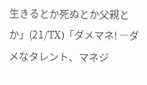生きるとか死ぬとか父親とか」(21/TX)「ダメマネ! ―ダメなタレント、マネジ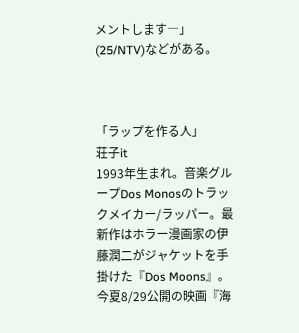メントします―」(25/NTV)などがある。



「ラップを作る人」
荘子it
1993年生まれ。音楽グループDos Monosのトラックメイカー/ラッパー。最新作はホラー漫画家の伊藤潤二がジャケットを手掛けた『Dos Moons』。今夏8/29公開の映画『海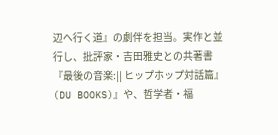辺へ行く道』の劇伴を担当。実作と並行し、批評家・吉田雅史との共著書『最後の音楽:|| ヒップホップ対話篇』(DU BOOKS)』や、哲学者・福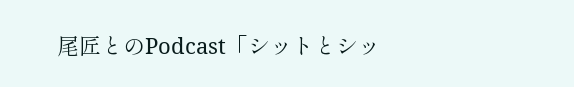尾匠とのPodcast「シットとシッ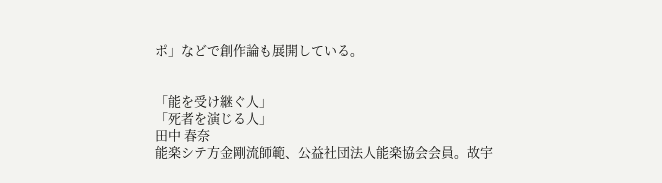ポ」などで創作論も展開している。


「能を受け継ぐ人」
「死者を演じる人」
田中 春奈
能楽シテ方金剛流師範、公益社団法人能楽協会会員。故宇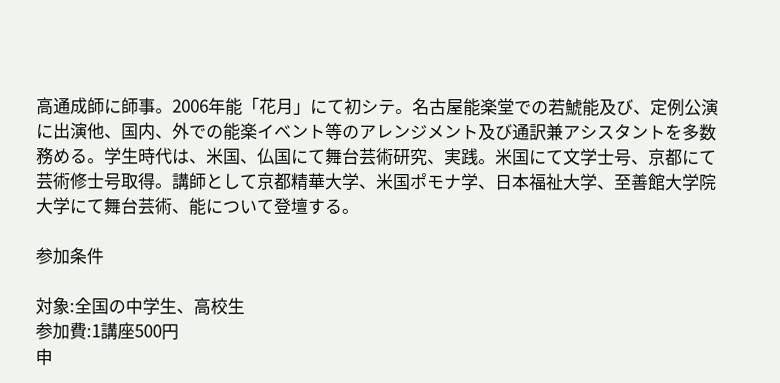高通成師に師事。2006年能「花月」にて初シテ。名古屋能楽堂での若鯱能及び、定例公演に出演他、国内、外での能楽イベント等のアレンジメント及び通訳兼アシスタントを多数務める。学生時代は、米国、仏国にて舞台芸術研究、実践。米国にて文学士号、京都にて芸術修士号取得。講師として京都精華大学、米国ポモナ学、日本福祉大学、至善館大学院大学にて舞台芸術、能について登壇する。

参加条件

対象:全国の中学生、高校生
参加費:1講座500円
申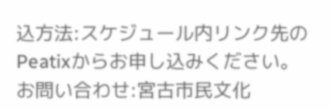込方法:スケジュール内リンク先のPeatixからお申し込みください。
お問い合わせ:宮古市民文化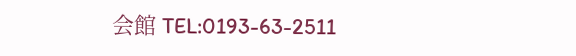会館 TEL:0193-63-2511